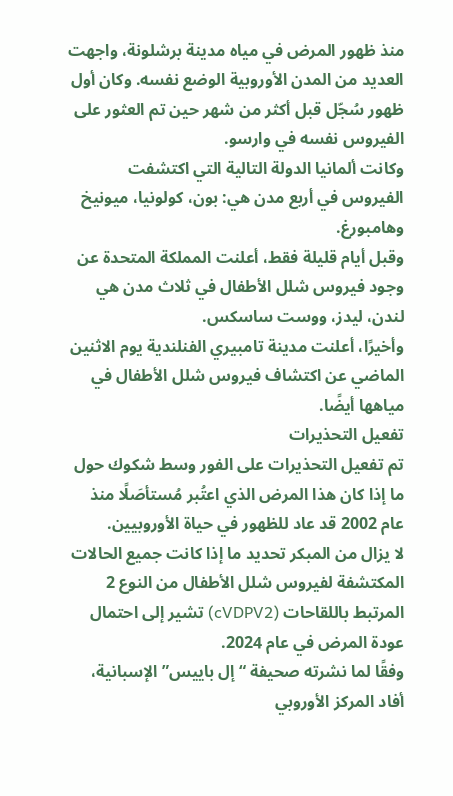منذ ظهور المرض في مياه مدينة برشلونة، واجهت العديد من المدن الأوروبية الوضع نفسه. وكان أول ظهور سُجّل قبل أكثر من شهر حين تم العثور على الفيروس نفسه في وارسو.
وكانت ألمانيا الدولة التالية التي اكتشفت الفيروس في أربع مدن هي: بون، كولونيا، ميونيخ وهامبورغ.
وقبل أيام قليلة فقط، أعلنت المملكة المتحدة عن وجود فيروس شلل الأطفال في ثلاث مدن هي لندن، ليدز، ووست ساسكس.
وأخيرًا، أعلنت مدينة تامبيري الفنلندية يوم الاثنين الماضي عن اكتشاف فيروس شلل الأطفال في مياهها أيضًا.
تفعيل التحذيرات
تم تفعيل التحذيرات على الفور وسط شكوك حول ما إذا كان هذا المرض الذي اعتُبر مُستأصَلًا منذ عام 2002 قد عاد للظهور في حياة الأوروبيين.
لا يزال من المبكر تحديد ما إذا كانت جميع الحالات المكتشفة لفيروس شلل الأطفال من النوع 2 المرتبط باللقاحات (cVDPV2) تشير إلى احتمال عودة المرض في عام 2024.
وفقًا لما نشرته صحيفة “إل باييس” الإسبانية، أفاد المركز الأوروبي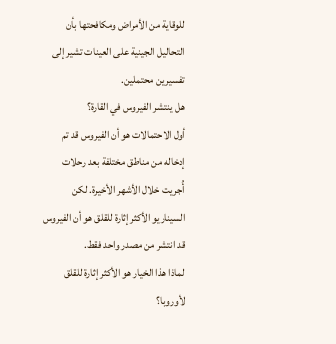للوقاية من الأمراض ومكافحتها بأن التحاليل الجينية على العينات تشير إلى تفسيرين محتملين.
هل ينتشر الفيروس في القارة؟
أول الاحتمالات هو أن الفيروس قد تم إدخاله من مناطق مختلفة بعد رحلات أُجريت خلال الأشهر الأخيرة. لكن السيناريو الأكثر إثارة للقلق هو أن الفيروس قد انتشر من مصدر واحد فقط.
لماذا هذا الخيار هو الأكثر إثارة للقلق لأوروبا؟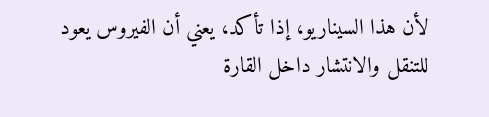لأن هذا السيناريو، إذا تأكد، يعني أن الفيروس يعود للتنقل والانتشار داخل القارة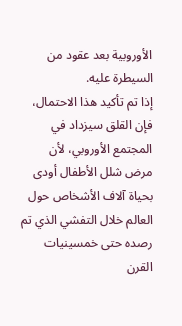الأوروبية بعد عقود من السيطرة عليه.
إذا تم تأكيد هذا الاحتمال، فإن القلق سيزداد في المجتمع الأوروبي، لأن مرض شلل الأطفال أودى بحياة آلاف الأشخاص حول العالم خلال التفشي الذي تم رصده حتى خمسينيات القرن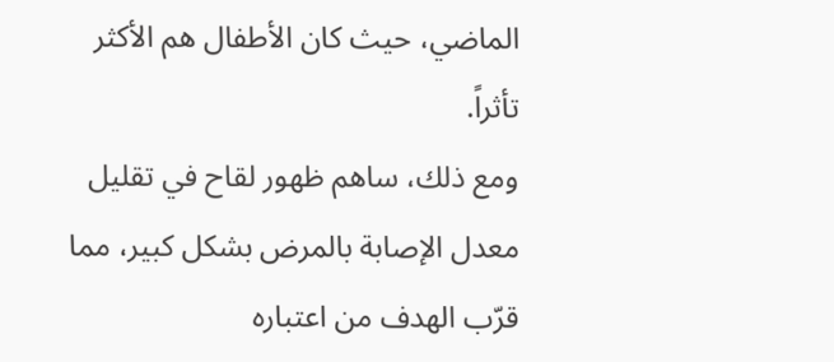الماضي، حيث كان الأطفال هم الأكثر تأثراً.
ومع ذلك، ساهم ظهور لقاح في تقليل معدل الإصابة بالمرض بشكل كبير، مما قرّب الهدف من اعتباره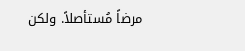مرضاً مُستأصلاً. ولكن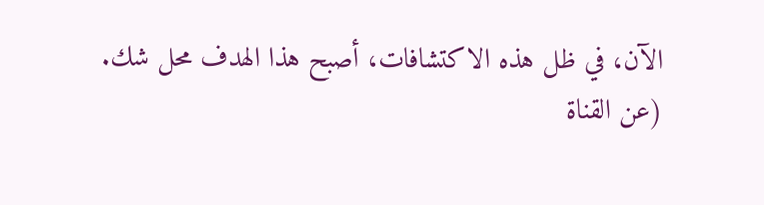الآن، في ظل هذه الاكتشافات، أصبح هذا الهدف محل شك.
(عن القناة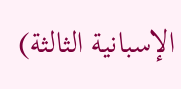الإسبانية الثالثة)